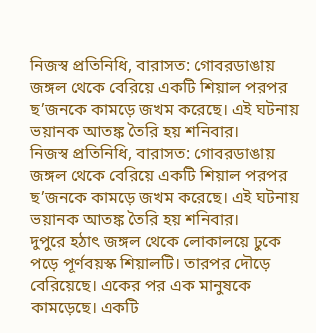নিজস্ব প্রতিনিধি, বারাসত: গোবরডাঙায় জঙ্গল থেকে বেরিয়ে একটি শিয়াল পরপর ছ’জনকে কামড়ে জখম করেছে। এই ঘটনায় ভয়ানক আতঙ্ক তৈরি হয় শনিবার।
নিজস্ব প্রতিনিধি, বারাসত: গোবরডাঙায় জঙ্গল থেকে বেরিয়ে একটি শিয়াল পরপর ছ’জনকে কামড়ে জখম করেছে। এই ঘটনায় ভয়ানক আতঙ্ক তৈরি হয় শনিবার।
দুপুরে হঠাৎ জঙ্গল থেকে লোকালয়ে ঢুকে পড়ে পূর্ণবয়স্ক শিয়ালটি। তারপর দৌড়ে বেরিয়েছে। একের পর এক মানুষকে কামড়েছে। একটি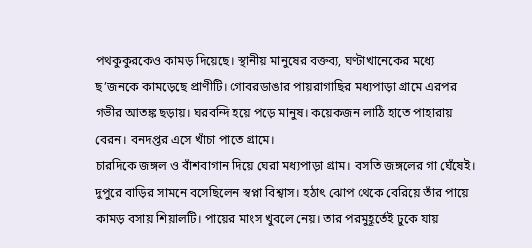পথকুকুরকেও কামড় দিয়েছে। স্থানীয় মানুষের বক্তব্য, ঘণ্টাখানেকের মধ্যে ছ’জনকে কামড়েছে প্রাণীটি। গোবরডাঙার পায়রাগাছির মধ্যপাড়া গ্রামে এরপর গভীর আতঙ্ক ছড়ায়। ঘরবন্দি হয়ে পড়ে মানুষ। কয়েকজন লাঠি হাতে পাহারায় বেরন। বনদপ্তর এসে খাঁচা পাতে গ্রামে।
চারদিকে জঙ্গল ও বাঁশবাগান দিয়ে ঘেরা মধ্যপাড়া গ্রাম। বসতি জঙ্গলের গা ঘেঁষেই। দুপুরে বাড়ির সামনে বসেছিলেন স্বপ্না বিশ্বাস। হঠাৎ ঝোপ থেকে বেরিয়ে তাঁর পায়ে কামড় বসায় শিয়ালটি। পায়ের মাংস খুবলে নেয়। তার পরমুহূর্তেই ঢুকে যায়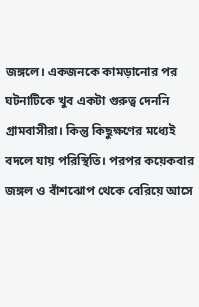জঙ্গলে। একজনকে কামড়ানোর পর ঘটনাটিকে খুব একটা গুরুত্ব দেননি গ্রামবাসীরা। কিন্তু কিছুক্ষণের মধ্যেই বদলে যায় পরিস্থিতি। পরপর কয়েকবার জঙ্গল ও বাঁশঝোপ থেকে বেরিয়ে আসে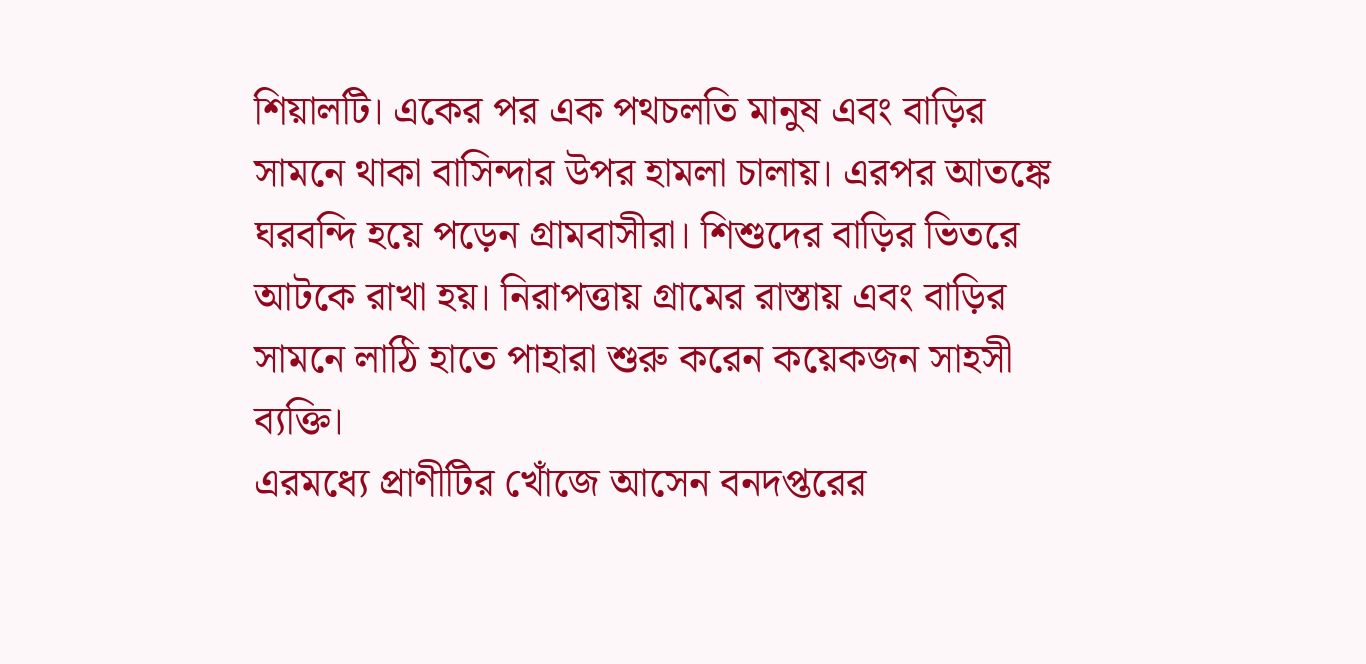শিয়ালটি। একের পর এক পথচলতি মানুষ এবং বাড়ির সামনে থাকা বাসিন্দার উপর হামলা চালায়। এরপর আতঙ্কে ঘরবন্দি হয়ে পড়েন গ্রামবাসীরা। শিশুদের বাড়ির ভিতরে আটকে রাখা হয়। নিরাপত্তায় গ্রামের রাস্তায় এবং বাড়ির সামনে লাঠি হাতে পাহারা শুরু করেন কয়েকজন সাহসী ব্যক্তি।
এরমধ্যে প্রাণীটির খোঁজে আসেন বনদপ্তরের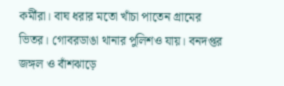কর্মীরা। বাঘ ধরার মতো খাঁচা পাতেন গ্রামের ভিতর। গোবরডাঙা থানার পুলিশও যায়। বনদপ্তর জঙ্গল ও বাঁশঝাড়ে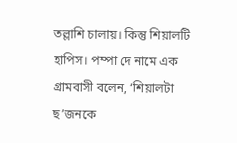তল্লাশি চালায়। কিন্তু শিয়ালটি হাপিস। পম্পা দে নামে এক গ্রামবাসী বলেন, ‘শিয়ালটা ছ’জনকে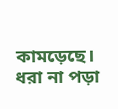কামড়েছে। ধরা না পড়া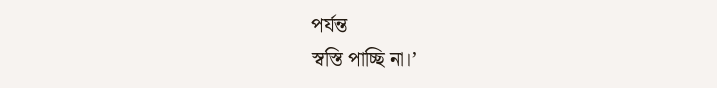পর্যন্ত
স্বস্তি পাচ্ছি না।’